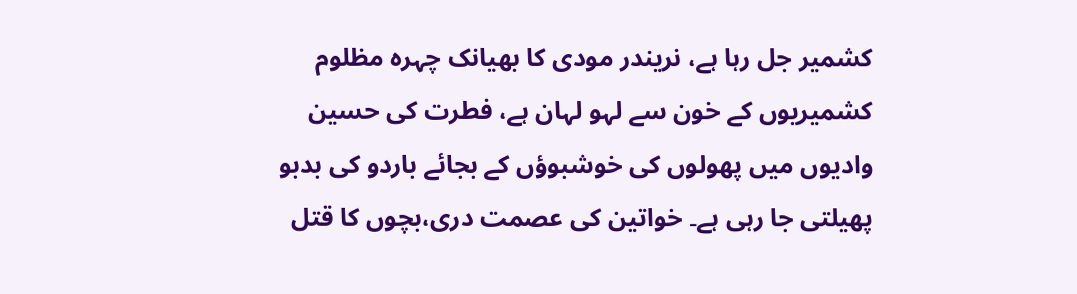کشمیر جل رہا ہے، نریندر مودی کا بھیانک چہرہ مظلوم کشمیریوں کے خون سے لہو لہان ہے، فطرت کی حسین وادیوں میں پھولوں کی خوشبوؤں کے بجائے باردو کی بدبو پھیلتی جا رہی ہے۔ خواتین کی عصمت دری،بچوں کا قتل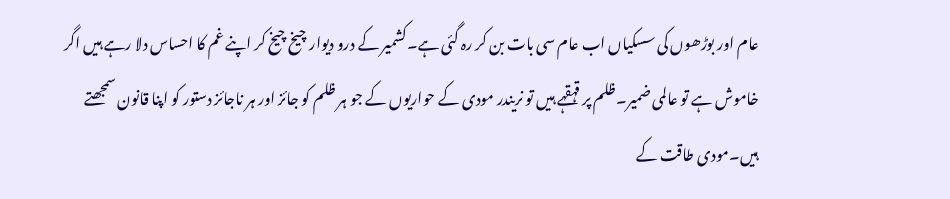عام اور بوڑھوں کی سسکیاں اب عام سی بات بن کر رہ گئی ہے۔کشمیر کے درو دیوار چیخ چیخ کر اپنے غم کا احساس دلا رہے ہیں اگر خاموش ہے تو عالمی ضمیر۔ظلم پر قہقہے ہیں تو نریندر مودی کے حواریوں کے جو ہر ظلم کو جائز اور ہر ناجائز دستور کو اپنا قانون سمجھتے ہیں۔مودی طاقت کے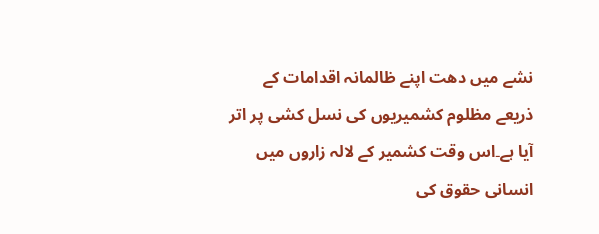نشے میں دھت اپنے ظالمانہ اقدامات کے ذریعے مظلوم کشمیریوں کی نسل کشی پر اتر آیا ہے۔اس وقت کشمیر کے لالہ زاروں میں انسانی حقوق کی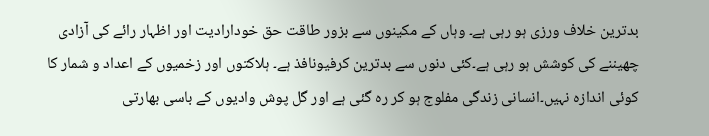بدترین خلاف ورزی ہو رہی ہے۔ وہاں کے مکینوں سے بزور طاقت حق خودارادیت اور اظہار رائے کی آزادی چھیننے کی کوشش ہو رہی ہے۔کئی دنوں سے بدترین کرفیونافذ ہے۔ ہلاکتوں اور زخمیوں کے اعداد و شمار کا کوئی اندازہ نہیں۔انسانی زندگی مفلوج ہو کر رہ گئی ہے اور گل پوش وادیوں کے باسی بھارتی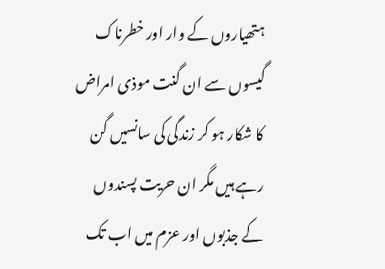ہتھیاروں کے وار اور خطرناک گیسوں سے ان گنت موذی امراض کا شکار ہو کر زندگی کی سانسیں گن رہے ہیں مگر ان حریت پسندوں کے جذبوں اور عزم میں اب تک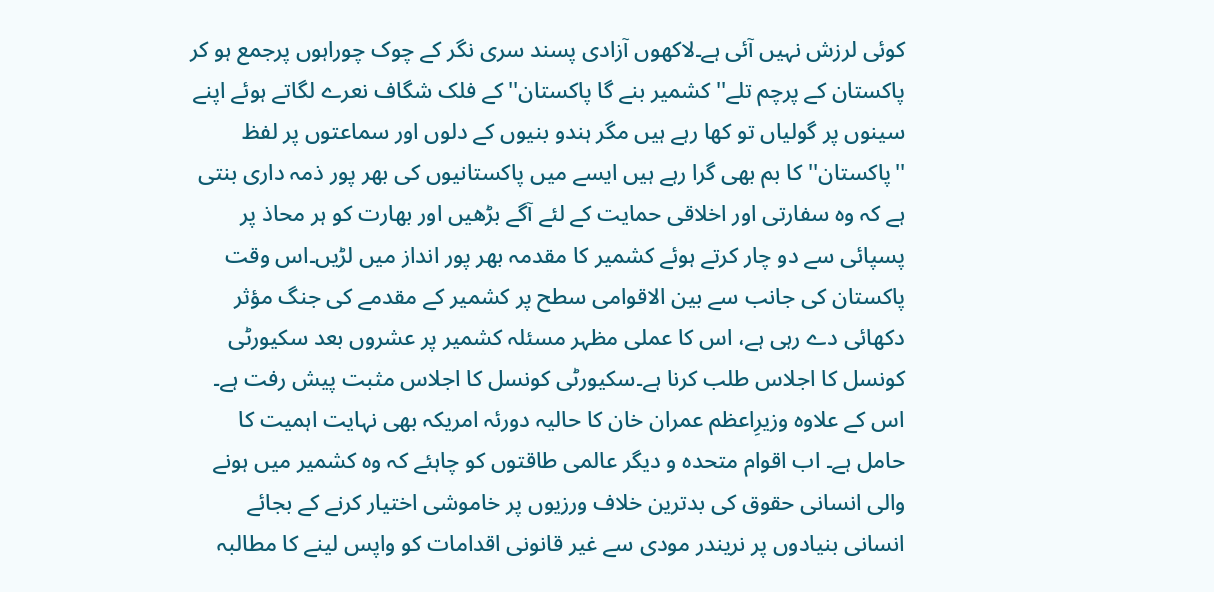کوئی لرزش نہیں آئی ہے۔لاکھوں آزادی پسند سری نگر کے چوک چوراہوں پرجمع ہو کر پاکستان کے پرچم تلے''کشمیر بنے گا پاکستان''کے فلک شگاف نعرے لگاتے ہوئے اپنے سینوں پر گولیاں تو کھا رہے ہیں مگر ہندو بنیوں کے دلوں اور سماعتوں پر لفظ ''پاکستان''کا بم بھی گرا رہے ہیں ایسے میں پاکستانیوں کی بھر پور ذمہ داری بنتی ہے کہ وہ سفارتی اور اخلاقی حمایت کے لئے آگے بڑھیں اور بھارت کو ہر محاذ پر پسپائی سے دو چار کرتے ہوئے کشمیر کا مقدمہ بھر پور انداز میں لڑیں۔اس وقت پاکستان کی جانب سے بین الاقوامی سطح پر کشمیر کے مقدمے کی جنگ مؤثر دکھائی دے رہی ہے، اس کا عملی مظہر مسئلہ کشمیر پر عشروں بعد سکیورٹی کونسل کا اجلاس طلب کرنا ہے۔سکیورٹی کونسل کا اجلاس مثبت پیش رفت ہے۔ اس کے علاوہ وزیرِاعظم عمران خان کا حالیہ دورئہ امریکہ بھی نہایت اہمیت کا حامل ہے۔ اب اقوام متحدہ و دیگر عالمی طاقتوں کو چاہئے کہ وہ کشمیر میں ہونے والی انسانی حقوق کی بدترین خلاف ورزیوں پر خاموشی اختیار کرنے کے بجائے انسانی بنیادوں پر نریندر مودی سے غیر قانونی اقدامات کو واپس لینے کا مطالبہ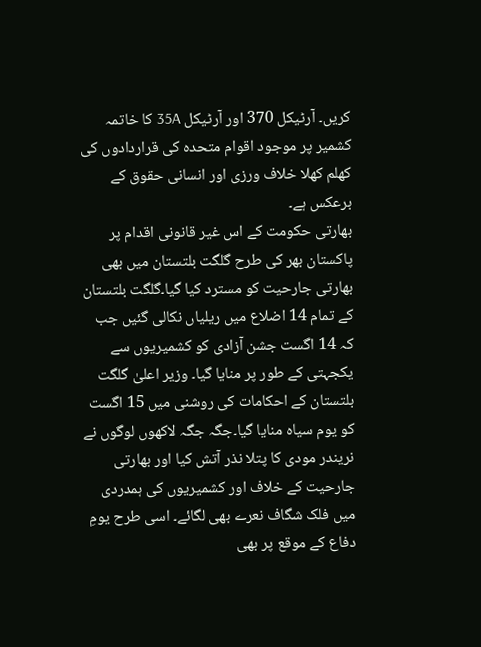کریں۔ آرٹیکل 370 اور آرٹیکل 35A کا خاتمہ کشمیر پر موجود اقوام متحدہ کی قراردادوں کی کھلم کھلا خلاف ورزی اور انسانی حقوق کے برعکس ہے۔
بھارتی حکومت کے اس غیر قانونی اقدام پر پاکستان بھر کی طرح گلگت بلتستان میں بھی بھارتی جارحیت کو مسترد کیا گیا۔گلگت بلتستان کے تمام 14 اضلاع میں ریلیاں نکالی گئیں جب کہ 14 اگست جشن آزادی کو کشمیریوں سے یکجہتی کے طور پر منایا گیا۔ وزیر اعلیٰ گلگت بلتستان کے احکامات کی روشنی میں 15 اگست کو یوم سیاہ منایا گیا۔جگہ جگہ لاکھوں لوگوں نے نریندر مودی کا پتلا نذر آتش کیا اور بھارتی جارحیت کے خلاف اور کشمیریوں کی ہمدردی میں فلک شگاف نعرے بھی لگائے۔ اسی طرح یومِ دفاع کے موقع پر بھی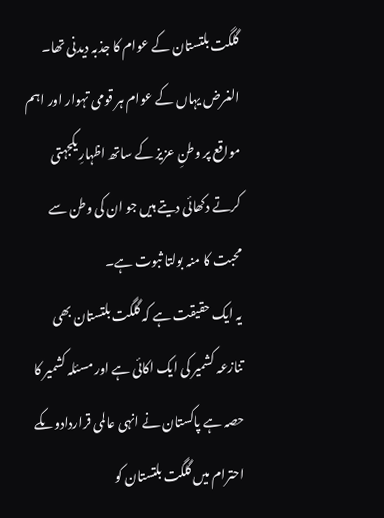گلگت بلتستان کے عوام کا جذبہ دیدنی تھا۔ الغرض یہاں کے عوام ہر قومی تہوار اور اہم مواقع پر وطنِ عزیز کے ساتھ اظہارِ یکجہتی کرتے دکھائی دیتے ہیں جو ان کی وطن سے محبت کا منہ بولتا ثبوت ہے۔
یہ ایک حقیقت ہے کہ گلگت بلتستان بھی تنازعہ کشمیر کی ایک اکائی ہے اور مسئلہ کشمیر کا حصہ ہے پاکستان نے انہی عالمی قراردادوںکے احترام میں گلگت بلتستان کو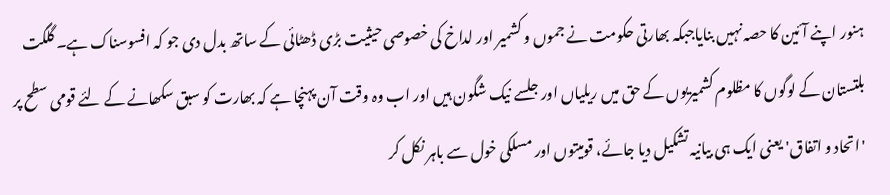ہنور اپنے آئین کا حصہ نہیں بنایاجبکہ بھارتی حکومت نے جموں و کشمیر اور لداخ کی خصوصی حیثیت بڑی ڈھٹائی کے ساتھ بدل دی جو کہ افسوسناک ہے۔ گلگت بلتستان کے لوگوں کا مظلوم کشمیریوں کے حق میں ریلیاں اور جلسے نیک شگون ہیں اور اب وہ وقت آن پہنچا ہے کہ بھارت کو سبق سکھانے کے لئے قومی سطح پر 'اتحاد و اتفاق' یعنی ایک ہی بیانیہ تشکیل دیا جائے، قومیتوں اور مسلکی خول سے باہر نکل کر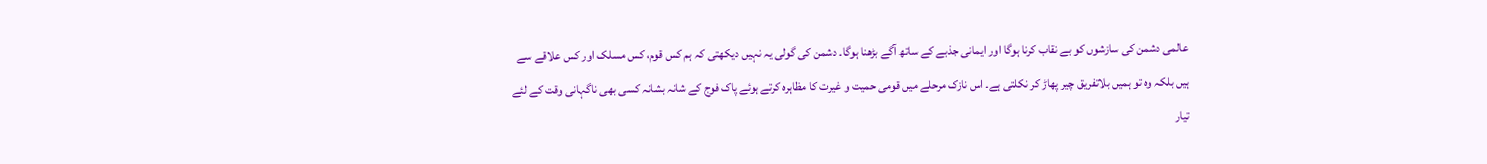عالمی دشمن کی سازشوں کو بے نقاب کرنا ہوگا اور ایمانی جذبے کے ساتھ آگے بڑھنا ہوگا۔ دشمن کی گولی یہ نہیں دیکھتی کہ ہم کس قوم، کس مسلک اور کس علاقے سے ہیں بلکہ وہ تو ہمیں بلاتفریق چیر پھاڑ کر نکلتی ہے۔ اس نازک مرحلے میں قومی حمیت و غیرت کا مظاہرہ کرتے ہوئے پاک فوج کے شانہ بشانہ کسی بھی ناگہانی وقت کے لئے تیار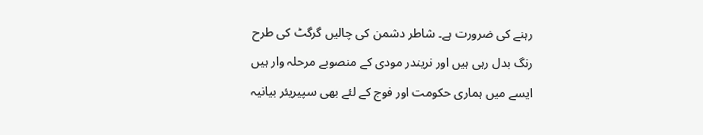رہنے کی ضرورت ہے۔ شاطر دشمن کی چالیں گرگٹ کی طرح رنگ بدل رہی ہیں اور نریندر مودی کے منصوبے مرحلہ وار ہیں ایسے میں ہماری حکومت اور فوج کے لئے بھی سپیریئر بیانیہ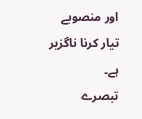اور منصوبے تیار کرنا ناگزیر ہے۔
تبصرے